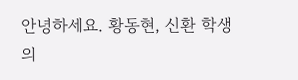안녕하세요. 황동현, 신환 학생의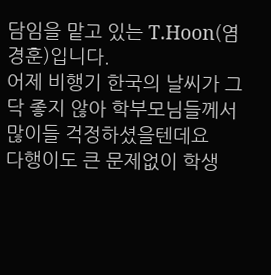담임을 맡고 있는 T.Hoon(염경훈)입니다.
어제 비행기 한국의 날씨가 그닥 좋지 않아 학부모님들께서 많이들 걱정하셨을텐데요
다행이도 큰 문제없이 학생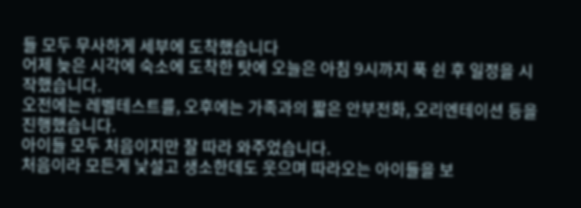들 모두 무사하게 세부에 도착했습니다
어제 늦은 시각에 숙소에 도착한 탓에 오늘은 아침 9시까지 푹 쉰 후 일정을 시작했습니다.
오전에는 레벨테스트를, 오후에는 가족과의 짧은 안부전화, 오리엔테이션 등을 진행했습니다.
아이들 모두 처음이지만 잘 따라 와주었습니다.
처음이라 모든게 낯설고 생소한데도 웃으며 따라오는 아이들을 보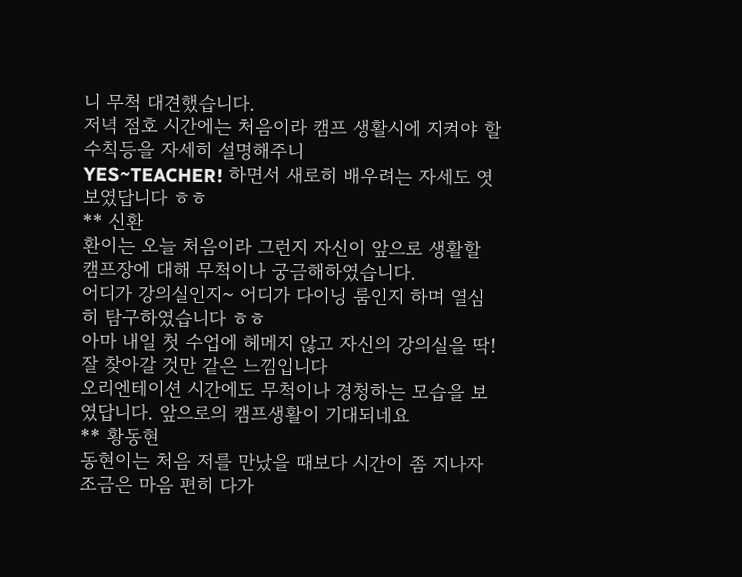니 무척 대견했습니다.
저녁 점호 시간에는 처음이라 캠프 생활시에 지켜야 할 수칙등을 자세히 설명해주니
YES~TEACHER! 하면서 새로히 배우려는 자세도 엿보였답니다 ㅎㅎ
** 신환
환이는 오늘 처음이라 그런지 자신이 앞으로 생활할 캠프장에 대해 무척이나 궁금해하였습니다.
어디가 강의실인지~ 어디가 다이닝 룸인지 하며 열심히 탐구하였습니다 ㅎㅎ
아마 내일 첫 수업에 헤메지 않고 자신의 강의실을 딱! 잘 찾아갈 것만 같은 느낌입니다
오리엔테이션 시간에도 무척이나 경청하는 모습을 보였답니다. 앞으로의 캠프생활이 기대되네요
** 황동현
동현이는 처음 저를 만났을 때보다 시간이 좀 지나자 조금은 마음 편히 다가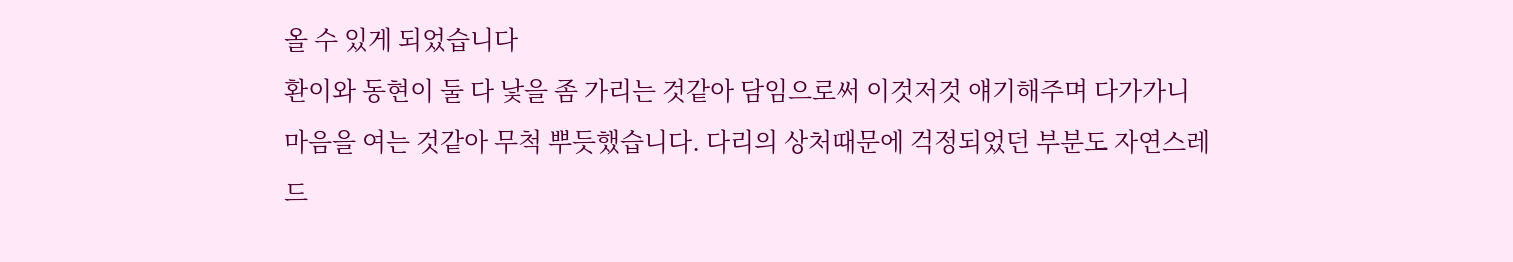올 수 있게 되었습니다
환이와 동현이 둘 다 낯을 좀 가리는 것같아 담임으로써 이것저것 얘기해주며 다가가니
마음을 여는 것같아 무척 뿌듯했습니다. 다리의 상처때문에 걱정되었던 부분도 자연스레
드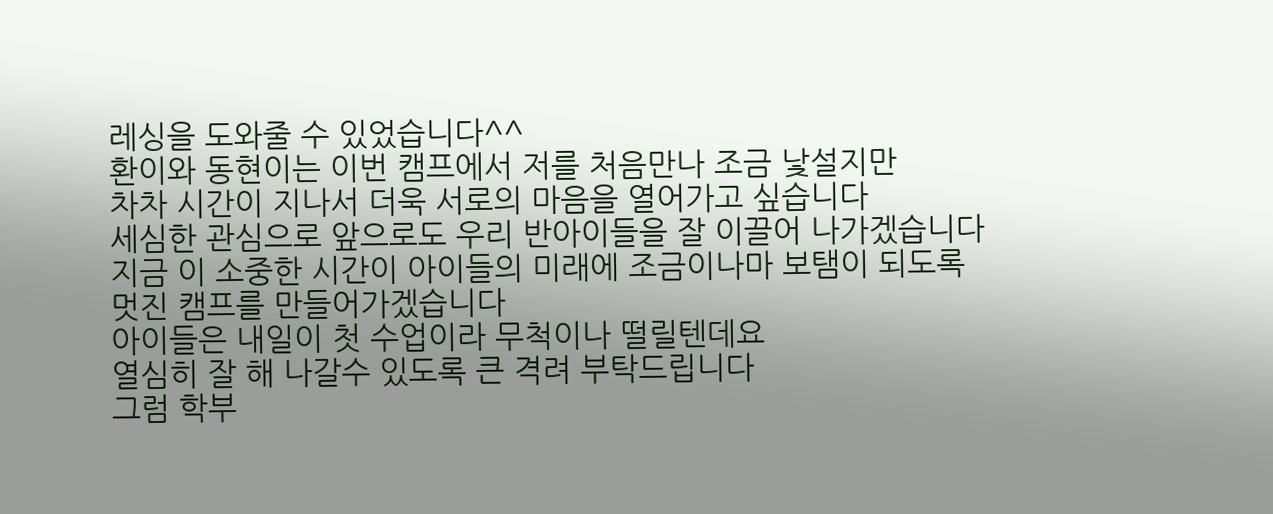레싱을 도와줄 수 있었습니다^^
환이와 동현이는 이번 캠프에서 저를 처음만나 조금 낯설지만
차차 시간이 지나서 더욱 서로의 마음을 열어가고 싶습니다
세심한 관심으로 앞으로도 우리 반아이들을 잘 이끌어 나가겠습니다
지금 이 소중한 시간이 아이들의 미래에 조금이나마 보탬이 되도록 멋진 캠프를 만들어가겠습니다
아이들은 내일이 첫 수업이라 무척이나 떨릴텐데요
열심히 잘 해 나갈수 있도록 큰 격려 부탁드립니다
그럼 학부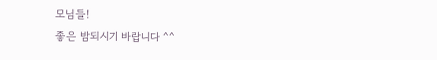모님들!
좋은 밤되시기 바랍니다 ^^